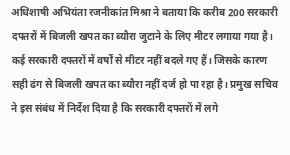अधिशाषी अभियंता रजनीकांत मिश्रा ने बताया कि करीब 200 सरकारी दफ्तरों में बिजली खपत का ब्यौरा जुटाने के लिए मीटर लगाया गया है। कई सरकारी दफ्तरों में वर्षों से मीटर नहीं बदले गए हैं। जिसके कारण सही ढंग से बिजली खपत का ब्यौरा नहीं दर्ज हो पा रहा है। प्रमुख सचिव ने इस संबंध में निर्देश दिया है कि सरकारी दफ्तरों में लगे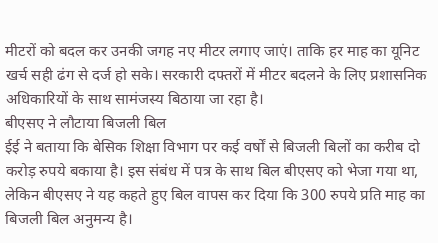मीटरों को बदल कर उनकी जगह नए मीटर लगाए जाएं। ताकि हर माह का यूनिट खर्च सही ढंग से दर्ज हो सके। सरकारी दफ्तरों में मीटर बदलने के लिए प्रशासनिक अधिकारियों के साथ सामंजस्य बिठाया जा रहा है।
बीएसए ने लौटाया बिजली बिल
ईई ने बताया कि बेसिक शिक्षा विभाग पर कई वर्षों से बिजली बिलों का करीब दो करोड़ रुपये बकाया है। इस संबंध में पत्र के साथ बिल बीएसए को भेजा गया था, लेकिन बीएसए ने यह कहते हुए बिल वापस कर दिया कि 300 रुपये प्रति माह का बिजली बिल अनुमन्य है।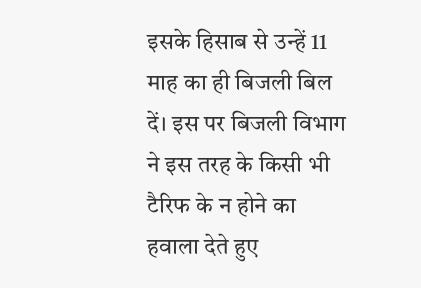इसके हिसाब से उन्हें 11 माह का ही बिजली बिल दें। इस पर बिजली विभाग ने इस तरह के किसी भी टैरिफ के न होने का हवाला देते हुए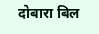दोबारा बिल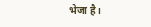भेजा है।